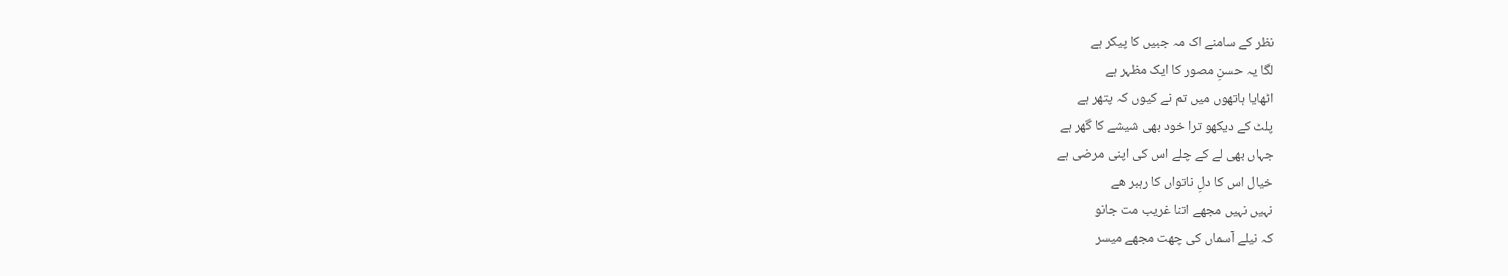نظر کے سامنے اک مہ جبیں کا پیکر ہے
لگا یہ حسنِ مصور کا ایک مظہر ہے
اٹھایا ہاتھوں میں تم نے کیوں کہ پتھر ہے
پلٹ کے دیکھو ترا خود بھی شیشے کا گھر ہے
جہاں بھی لے کے چلے اس کی اپنی مرضی ہے
خیال اس کا دلِ ناتواں کا رہبر هے
نہیں نہیں مجھے اتنا غریب مت جانو
کہ نیلے آسماں کی چھت مجھے میسر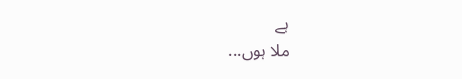ہے
ملا ہوں...